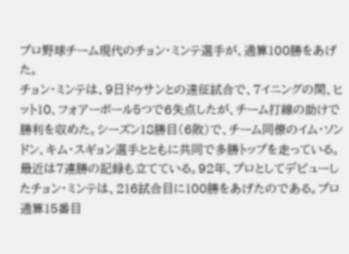プロ野球チーム現代のチョン・ミンテ選手が、通算100勝をあげた。
チョン・ミンテは、9日ドゥサンとの遠征試合で、7イニングの間、ヒット10、フォアーボール5つで6失点したが、チーム打線の助けで勝利を収めた。シーズン18勝目(6敗)で、チーム同僚のイム・ソンドン、キム・スギョン選手とともに共同で多勝トップを走っている。最近は7連勝の記録も立てている。92年、プロとしてデビューしたチョン・ミンテは、216試合目に100勝をあげたのである。プロ通算15番目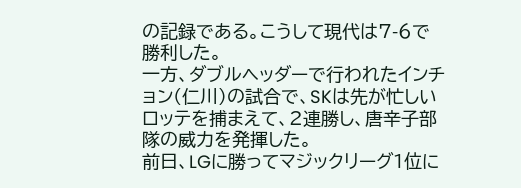の記録である。こうして現代は7-6で勝利した。
一方、ダブルヘッダーで行われたインチョン(仁川)の試合で、SKは先が忙しいロッテを捕まえて、2連勝し、唐辛子部隊の威力を発揮した。
前日、LGに勝ってマジックリーグ1位に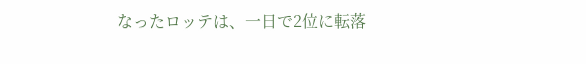なったロッテは、一日で2位に転落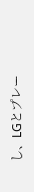し、LGとプレー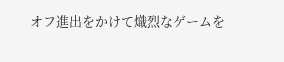オフ進出をかけて熾烈なゲームを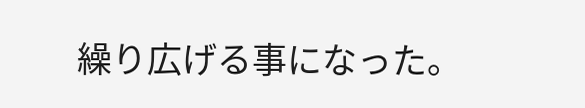繰り広げる事になった。